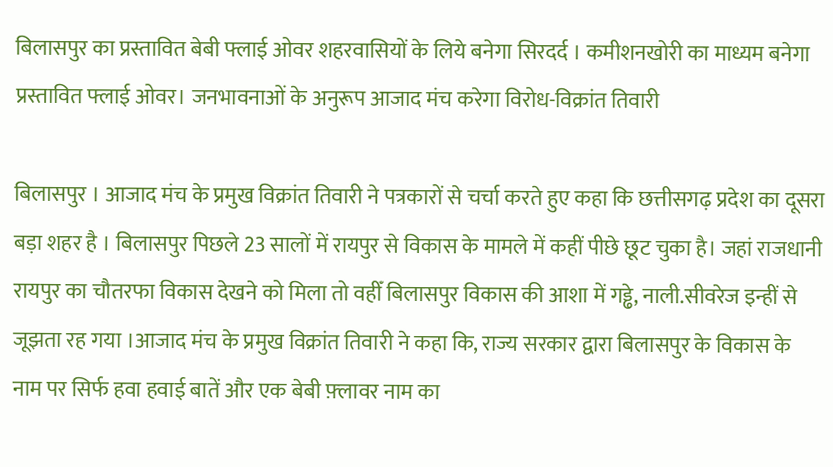बिलासपुर का प्रस्तावित बेबी फ्लाई ओवर शहरवासियों के लिये बनेगा सिरदर्द । कमीशनखोरी का माध्यम बनेगा प्रस्तावित फ्लाई ओवर। जनभावनाओं के अनुरूप आजाद मंच करेगा विरोध-विक्रांत तिवारी

बिलासपुर । आजाद मंच के प्रमुख विक्रांत तिवारी ने पत्रकारों से चर्चा करते हुए कहा कि छत्तीसगढ़ प्रदेश का दूसरा बड़ा शहर है । बिलासपुर पिछले 23 सालों में रायपुर से विकास के मामले में कहीं पीछे छूट चुका है। जहां राजधानी रायपुर का चौतरफा विकास देखने को मिला तो वहीँ बिलासपुर विकास की आशा में गड्ढे, नाली.सीवरेज इन्हीं से जूझता रह गया ।आजाद मंच के प्रमुख विक्रांत तिवारी ने कहा कि, राज्य सरकार द्वारा बिलासपुर के विकास के नाम पर सिर्फ हवा हवाई बातें और एक बेबी फ़्लावर नाम का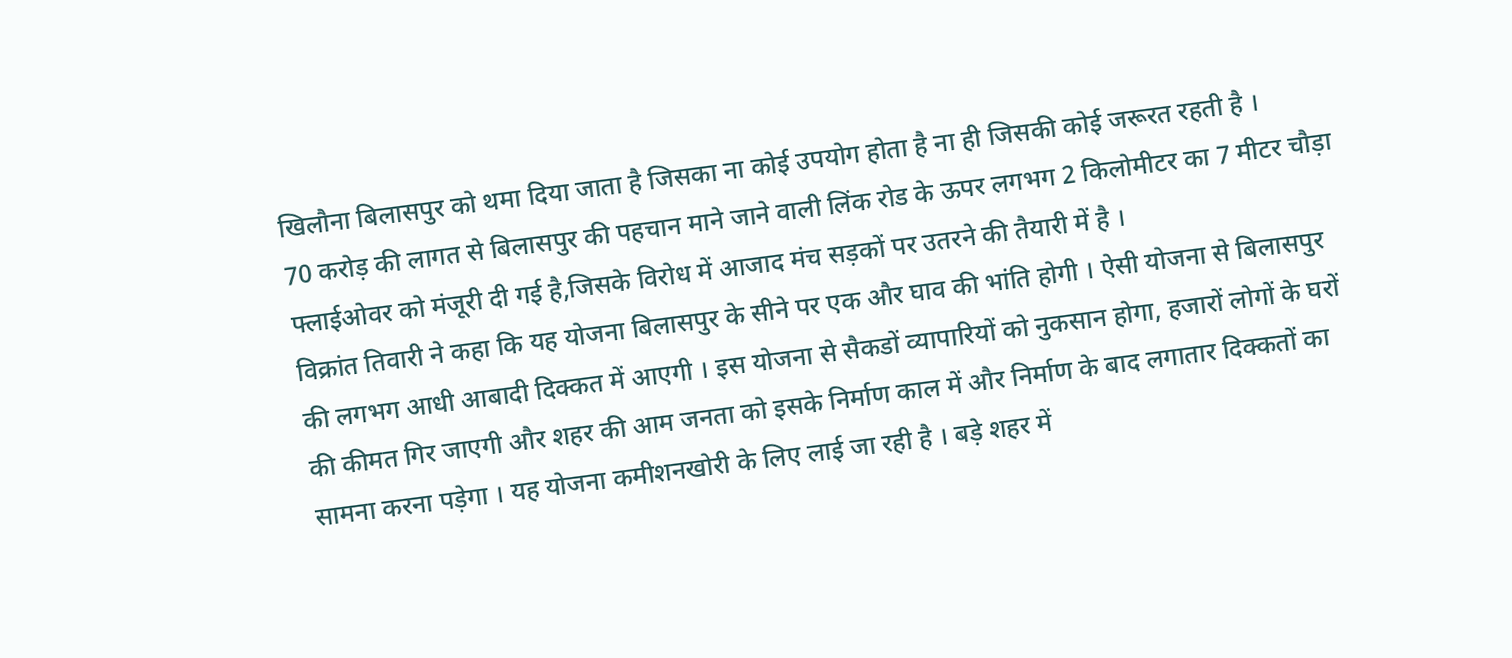खिलौना बिलासपुर को थमा दिया जाता है जिसका ना कोई उपयोग होता है ना ही जिसकी कोई जरूरत रहती है ।
70 करोड़ की लागत से बिलासपुर की पहचान माने जाने वाली लिंक रोड के ऊपर लगभग 2 किलोमीटर का 7 मीटर चौड़ा फ्लाईओवर को मंजूरी दी गई है,जिसके विरोध में आजाद मंच सड़कों पर उतरने की तैयारी में है ।
विक्रांत तिवारी ने कहा कि यह योजना बिलासपुर के सीने पर एक और घाव की भांति होगी । ऐसी योजना से बिलासपुर की लगभग आधी आबादी दिक्कत में आएगी । इस योजना से सैकडों व्यापारियों को नुकसान होगा, हजारों लोगों के घरों की कीमत गिर जाएगी और शहर की आम जनता को इसके निर्माण काल में और निर्माण के बाद लगातार दिक्कतों का सामना करना पड़ेगा । यह योजना कमीशनखोरी के लिए लाई जा रही है । बड़े शहर में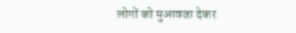लोगों को मुआवजा देकर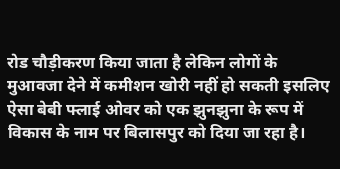रोड चौड़ीकरण किया जाता है लेकिन लोगों के मुआवजा देने में कमीशन खोरी नहीं हो सकती इसलिए ऐसा बेबी फ्लाई ओवर को एक झुनझुना के रूप में विकास के नाम पर बिलासपुर को दिया जा रहा है।